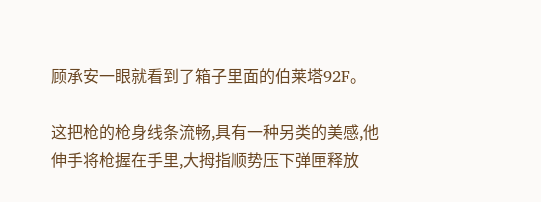顾承安一眼就看到了箱子里面的伯莱塔92F。

这把枪的枪身线条流畅,具有一种另类的美感,他伸手将枪握在手里,大拇指顺势压下弹匣释放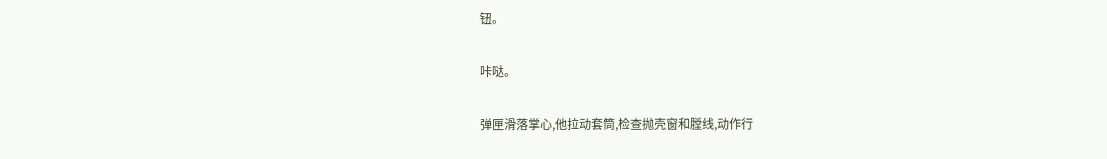钮。

咔哒。

弹匣滑落掌心,他拉动套筒,检查抛壳窗和膛线,动作行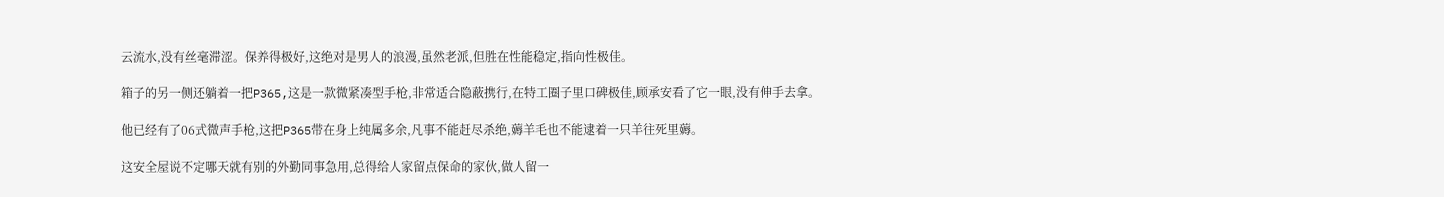云流水,没有丝毫滞涩。保养得极好,这绝对是男人的浪漫,虽然老派,但胜在性能稳定,指向性极佳。

箱子的另一侧还躺着一把P365,这是一款微紧凑型手枪,非常适合隐蔽携行,在特工圈子里口碑极佳,顾承安看了它一眼,没有伸手去拿。

他已经有了06式微声手枪,这把P365带在身上纯属多余,凡事不能赶尽杀绝,薅羊毛也不能逮着一只羊往死里薅。

这安全屋说不定哪天就有别的外勤同事急用,总得给人家留点保命的家伙,做人留一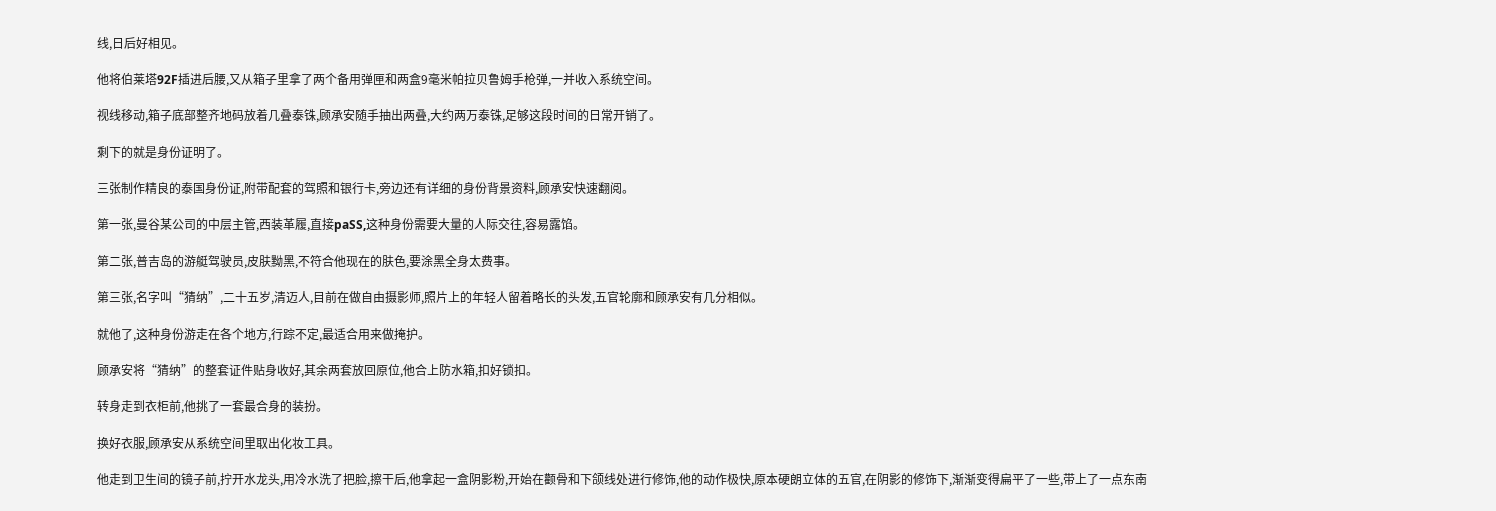线,日后好相见。

他将伯莱塔92F插进后腰,又从箱子里拿了两个备用弹匣和两盒9毫米帕拉贝鲁姆手枪弹,一并收入系统空间。

视线移动,箱子底部整齐地码放着几叠泰铢,顾承安随手抽出两叠,大约两万泰铢,足够这段时间的日常开销了。

剩下的就是身份证明了。

三张制作精良的泰国身份证,附带配套的驾照和银行卡,旁边还有详细的身份背景资料,顾承安快速翻阅。

第一张,曼谷某公司的中层主管,西装革履,直接paSS,这种身份需要大量的人际交往,容易露馅。

第二张,普吉岛的游艇驾驶员,皮肤黝黑,不符合他现在的肤色,要涂黑全身太费事。

第三张,名字叫“猜纳”,二十五岁,清迈人,目前在做自由摄影师,照片上的年轻人留着略长的头发,五官轮廓和顾承安有几分相似。

就他了,这种身份游走在各个地方,行踪不定,最适合用来做掩护。

顾承安将“猜纳”的整套证件贴身收好,其余两套放回原位,他合上防水箱,扣好锁扣。

转身走到衣柜前,他挑了一套最合身的装扮。

换好衣服,顾承安从系统空间里取出化妆工具。

他走到卫生间的镜子前,拧开水龙头,用冷水洗了把脸,擦干后,他拿起一盒阴影粉,开始在颧骨和下颌线处进行修饰,他的动作极快,原本硬朗立体的五官,在阴影的修饰下,渐渐变得扁平了一些,带上了一点东南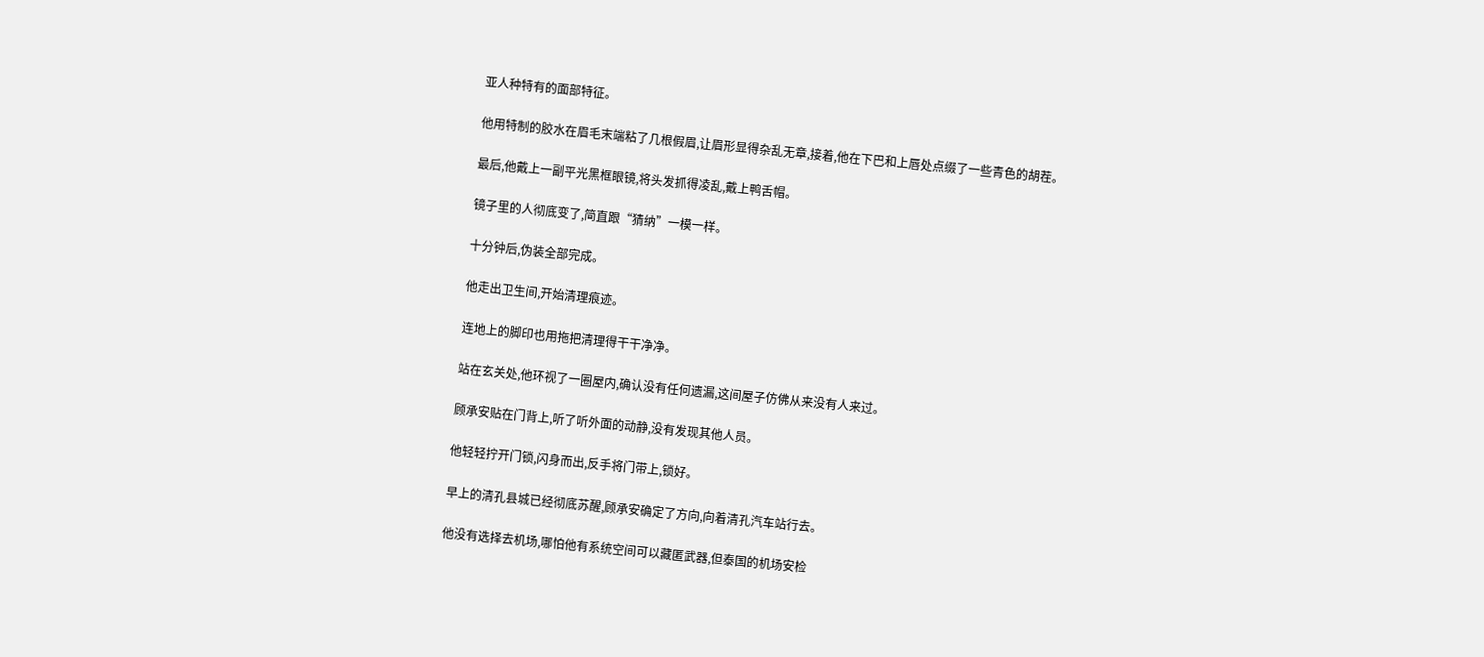亚人种特有的面部特征。

他用特制的胶水在眉毛末端粘了几根假眉,让眉形显得杂乱无章,接着,他在下巴和上唇处点缀了一些青色的胡茬。

最后,他戴上一副平光黑框眼镜,将头发抓得凌乱,戴上鸭舌帽。

镜子里的人彻底变了,简直跟“猜纳”一模一样。

十分钟后,伪装全部完成。

他走出卫生间,开始清理痕迹。

连地上的脚印也用拖把清理得干干净净。

站在玄关处,他环视了一圈屋内,确认没有任何遗漏,这间屋子仿佛从来没有人来过。

顾承安贴在门背上,听了听外面的动静,没有发现其他人员。

他轻轻拧开门锁,闪身而出,反手将门带上,锁好。

早上的清孔县城已经彻底苏醒,顾承安确定了方向,向着清孔汽车站行去。

他没有选择去机场,哪怕他有系统空间可以藏匿武器,但泰国的机场安检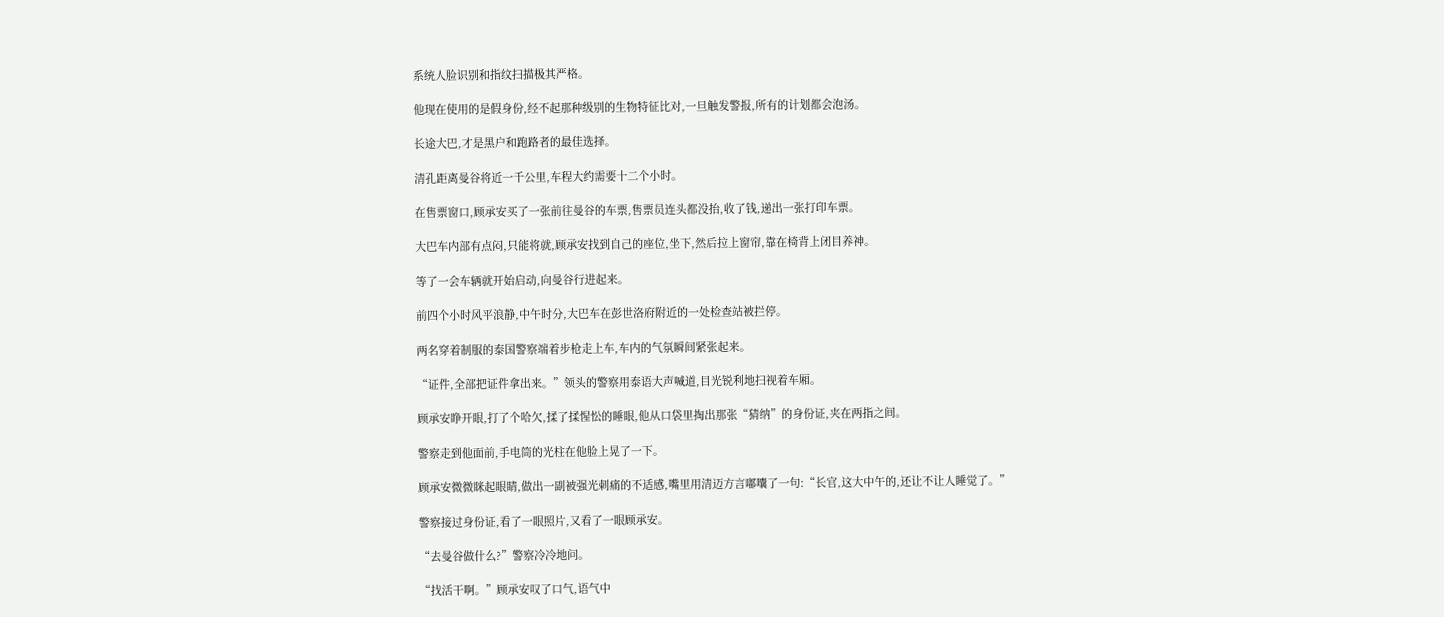系统人脸识别和指纹扫描极其严格。

他现在使用的是假身份,经不起那种级别的生物特征比对,一旦触发警报,所有的计划都会泡汤。

长途大巴,才是黑户和跑路者的最佳选择。

清孔距离曼谷将近一千公里,车程大约需要十二个小时。

在售票窗口,顾承安买了一张前往曼谷的车票,售票员连头都没抬,收了钱,递出一张打印车票。

大巴车内部有点闷,只能将就,顾承安找到自己的座位,坐下,然后拉上窗帘,靠在椅背上闭目养神。

等了一会车辆就开始启动,向曼谷行进起来。

前四个小时风平浪静,中午时分,大巴车在彭世洛府附近的一处检查站被拦停。

两名穿着制服的泰国警察端着步枪走上车,车内的气氛瞬间紧张起来。

“证件,全部把证件拿出来。”领头的警察用泰语大声喊道,目光锐利地扫视着车厢。

顾承安睁开眼,打了个哈欠,揉了揉惺忪的睡眼,他从口袋里掏出那张“猜纳”的身份证,夹在两指之间。

警察走到他面前,手电筒的光柱在他脸上晃了一下。

顾承安微微眯起眼睛,做出一副被强光刺痛的不适感,嘴里用清迈方言嘟囔了一句:“长官,这大中午的,还让不让人睡觉了。”

警察接过身份证,看了一眼照片,又看了一眼顾承安。

“去曼谷做什么?”警察冷冷地问。

“找活干啊。”顾承安叹了口气,语气中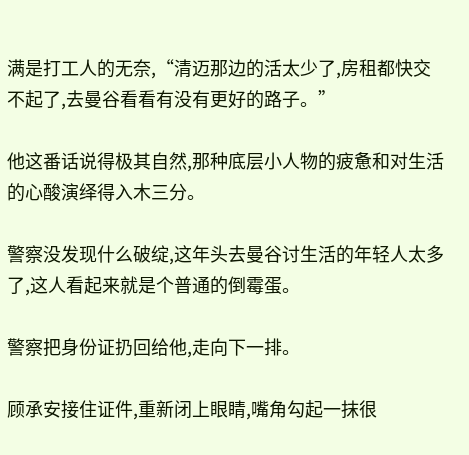满是打工人的无奈,“清迈那边的活太少了,房租都快交不起了,去曼谷看看有没有更好的路子。”

他这番话说得极其自然,那种底层小人物的疲惫和对生活的心酸演绎得入木三分。

警察没发现什么破绽,这年头去曼谷讨生活的年轻人太多了,这人看起来就是个普通的倒霉蛋。

警察把身份证扔回给他,走向下一排。

顾承安接住证件,重新闭上眼睛,嘴角勾起一抹很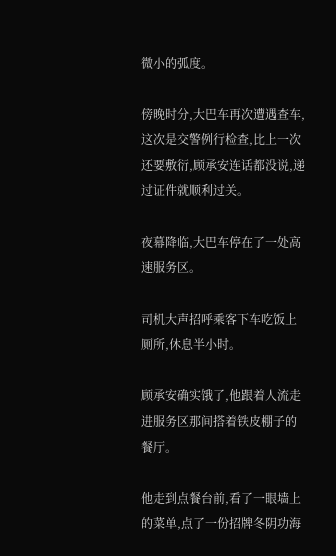微小的弧度。

傍晚时分,大巴车再次遭遇查车,这次是交警例行检查,比上一次还要敷衍,顾承安连话都没说,递过证件就顺利过关。

夜幕降临,大巴车停在了一处高速服务区。

司机大声招呼乘客下车吃饭上厕所,休息半小时。

顾承安确实饿了,他跟着人流走进服务区那间搭着铁皮棚子的餐厅。

他走到点餐台前,看了一眼墙上的菜单,点了一份招牌冬阴功海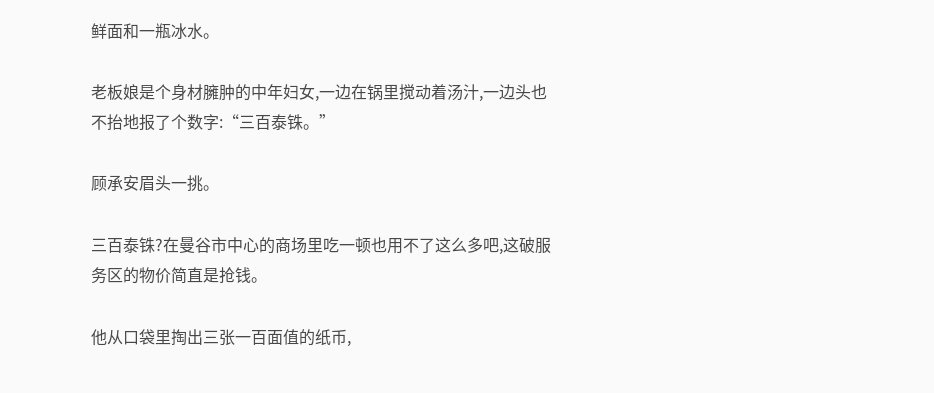鲜面和一瓶冰水。

老板娘是个身材臃肿的中年妇女,一边在锅里搅动着汤汁,一边头也不抬地报了个数字:“三百泰铢。”

顾承安眉头一挑。

三百泰铢?在曼谷市中心的商场里吃一顿也用不了这么多吧,这破服务区的物价简直是抢钱。

他从口袋里掏出三张一百面值的纸币,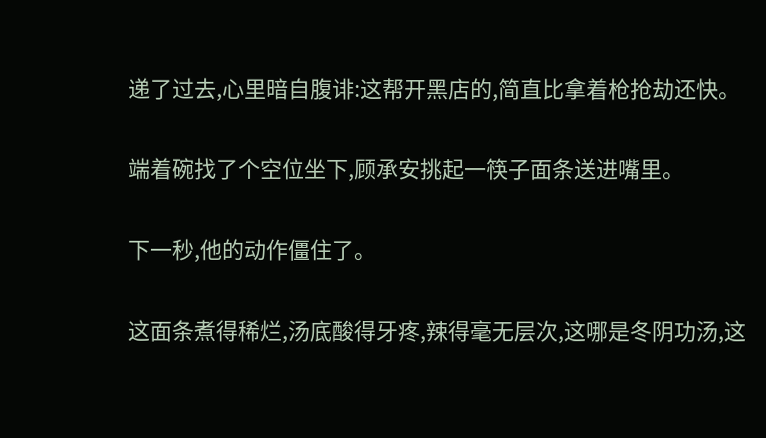递了过去,心里暗自腹诽:这帮开黑店的,简直比拿着枪抢劫还快。

端着碗找了个空位坐下,顾承安挑起一筷子面条送进嘴里。

下一秒,他的动作僵住了。

这面条煮得稀烂,汤底酸得牙疼,辣得毫无层次,这哪是冬阴功汤,这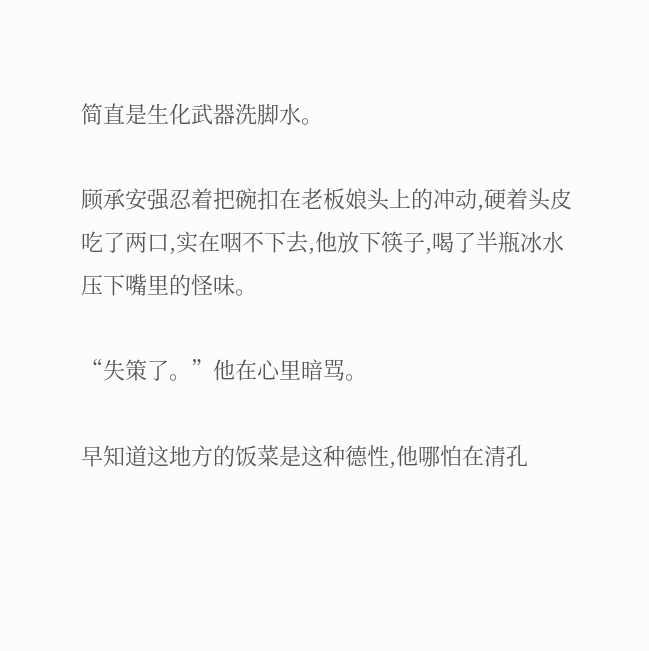简直是生化武器洗脚水。

顾承安强忍着把碗扣在老板娘头上的冲动,硬着头皮吃了两口,实在咽不下去,他放下筷子,喝了半瓶冰水压下嘴里的怪味。

“失策了。”他在心里暗骂。

早知道这地方的饭菜是这种德性,他哪怕在清孔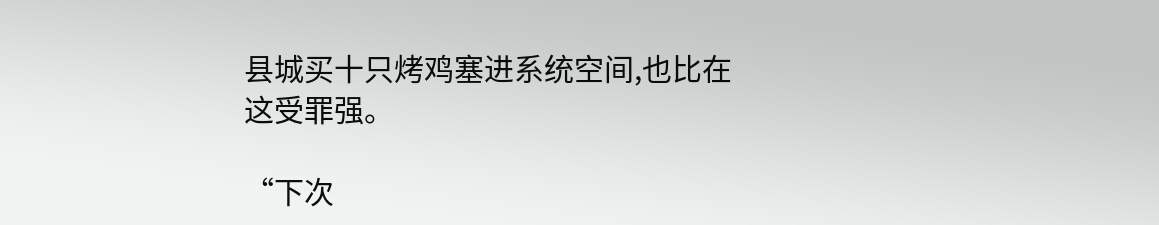县城买十只烤鸡塞进系统空间,也比在这受罪强。

“下次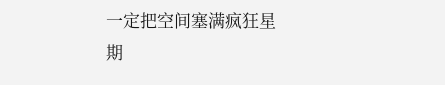一定把空间塞满疯狂星期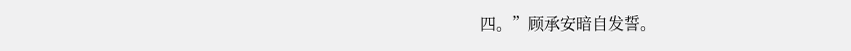四。”顾承安暗自发誓。